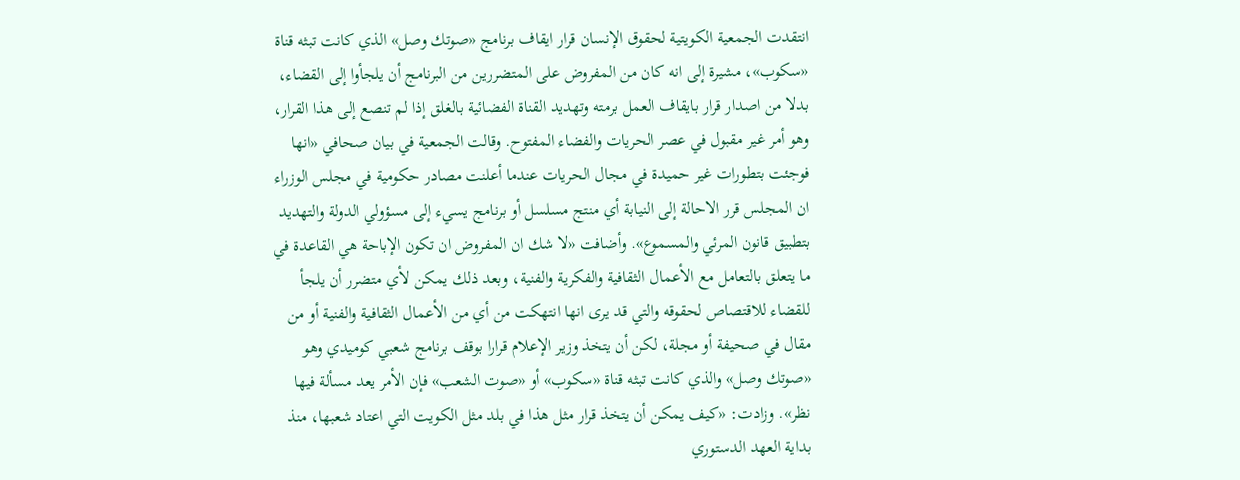انتقدت الجمعية الكويتية لحقوق الإنسان قرار ايقاف برنامج «صوتك وصل» الذي كانت تبثه قناة «سكوب»، مشيرة إلى انه كان من المفروض على المتضررين من البرنامج أن يلجأوا إلى القضاء، بدلا من اصدار قرار بايقاف العمل برمته وتهديد القناة الفضائية بالغلق إذا لم تنصع إلى هذا القرار، وهو أمر غير مقبول في عصر الحريات والفضاء المفتوح. وقالت الجمعية في بيان صحافي «انها فوجئت بتطورات غير حميدة في مجال الحريات عندما أعلنت مصادر حكومية في مجلس الوزراء ان المجلس قرر الاحالة إلى النيابة أي منتج مسلسل أو برنامج يسيء إلى مسؤولي الدولة والتهديد بتطبيق قانون المرئي والمسموع». وأضافت «لا شك ان المفروض ان تكون الإباحة هي القاعدة في ما يتعلق بالتعامل مع الأعمال الثقافية والفكرية والفنية، وبعد ذلك يمكن لأي متضرر أن يلجأ للقضاء للاقتصاص لحقوقه والتي قد يرى انها انتهكت من أي من الأعمال الثقافية والفنية أو من مقال في صحيفة أو مجلة، لكن أن يتخذ وزير الإعلام قرارا بوقف برنامج شعبي كوميدي وهو «صوتك وصل» والذي كانت تبثه قناة «سكوب» أو «صوت الشعب» فإن الأمر يعد مسألة فيها نظر». وزادت: «كيف يمكن أن يتخذ قرار مثل هذا في بلد مثل الكويت التي اعتاد شعبها، منذ بداية العهد الدستوري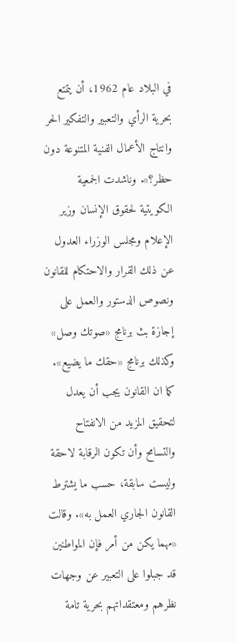في البلاد عام 1962، أن يتمتع بحرية الرأي والتعبير والتفكير الحر وانتاج الأعمال الفنية المتنوعة دون حظر؟». وناشدت الجمعية الكويتية لحقوق الإنسان وزير الإعلام ومجلس الوزراء العدول عن ذلك القرار والاحتكام للقانون ونصوص الدستور والعمل على إجازة بث برنامج «صوتك وصل» وكذلك برنامج «حقك ما يضيع». كما ان القانون يجب أن يعدل لتحقيق المزيد من الانفتاح والتسامح وأن تكون الرقابة لاحقة وليست سابقة، حسب ما يشترط القانون الجاري العمل به». وقالت «مهما يكن من أمر فإن المواطنين قد جبلوا على التعبير عن وجهات نظرهم ومعتقداتهم بحرية تامة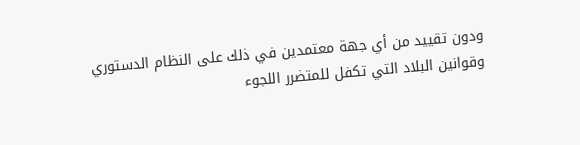ودون تقييد من أي جهة معتمدين في ذلك على النظام الدستوري وقوانين البلاد التي تكفل للمتضرر اللجوء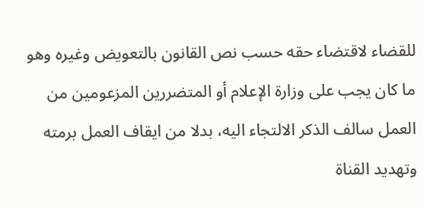للقضاء لاقتضاء حقه حسب نص القانون بالتعويض وغيره وهو ما كان يجب على وزارة الإعلام أو المتضررين المزعومين من العمل سالف الذكر الالتجاء اليه، بدلا من ايقاف العمل برمته وتهديد القناة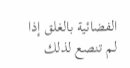الفضائية بالغلق إذا لم تنصع لذلك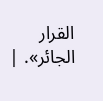القرار الجائر». |